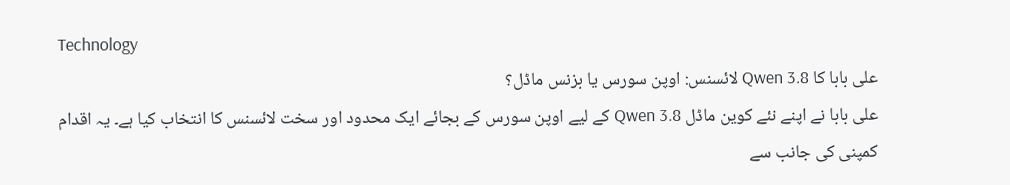Technology
علی بابا کا Qwen 3.8 لائسنس: اوپن سورس یا بزنس ماڈل؟
علی بابا نے اپنے نئے کوین ماڈل Qwen 3.8 کے لیے اوپن سورس کے بجائے ایک محدود اور سخت لائسنس کا انتخاب کیا ہے۔ یہ اقدام کمپنی کی جانب سے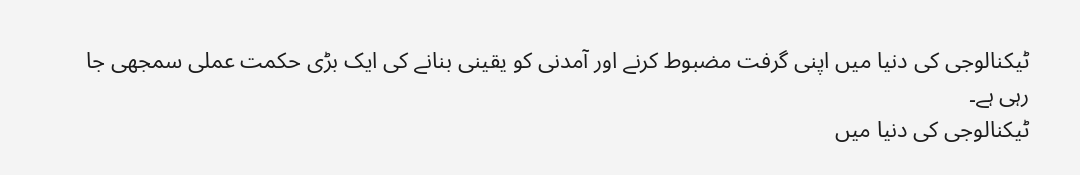ٹیکنالوجی کی دنیا میں اپنی گرفت مضبوط کرنے اور آمدنی کو یقینی بنانے کی ایک بڑی حکمت عملی سمجھی جا رہی ہے۔
ٹیکنالوجی کی دنیا میں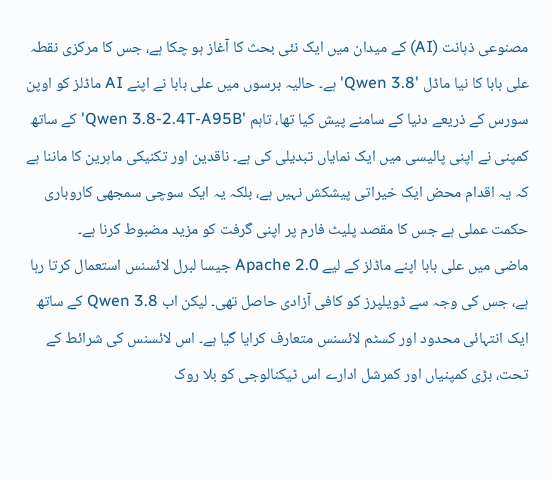مصنوعی ذہانت (AI) کے میدان میں ایک نئی بحث کا آغاز ہو چکا ہے، جس کا مرکزی نقطہ علی بابا کا نیا ماڈل 'Qwen 3.8' ہے۔ حالیہ برسوں میں علی بابا نے اپنے AI ماڈلز کو اوپن سورس کے ذریعے دنیا کے سامنے پیش کیا تھا، تاہم 'Qwen 3.8-2.4T-A95B' کے ساتھ کمپنی نے اپنی پالیسی میں ایک نمایاں تبدیلی کی ہے۔ ناقدین اور تکنیکی ماہرین کا ماننا ہے کہ یہ اقدام محض ایک خیراتی پیشکش نہیں ہے، بلکہ یہ ایک سوچی سمجھی کاروباری حکمت عملی ہے جس کا مقصد پلیٹ فارم پر اپنی گرفت کو مزید مضبوط کرنا ہے۔
ماضی میں علی بابا اپنے ماڈلز کے لیے Apache 2.0 جیسا لبرل لائسنس استعمال کرتا رہا ہے، جس کی وجہ سے ڈویلپرز کو کافی آزادی حاصل تھی۔ لیکن اب Qwen 3.8 کے ساتھ ایک انتہائی محدود اور کسٹم لائسنس متعارف کرایا گیا ہے۔ اس لائسنس کی شرائط کے تحت، بڑی کمپنیاں اور کمرشل ادارے اس ٹیکنالوجی کو بلا روک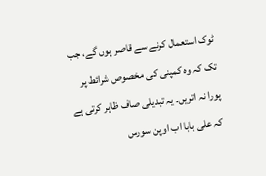ٹوک استعمال کرنے سے قاصر ہوں گے، جب تک کہ وہ کمپنی کی مخصوص شرائط پر پورا نہ اتریں۔ یہ تبدیلی صاف ظاہر کرتی ہے کہ علی بابا اب اوپن سورس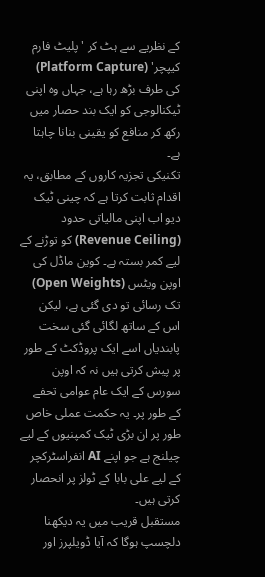کے نظریے سے ہٹ کر 'پلیٹ فارم کیپچر' (Platform Capture) کی طرف بڑھ رہا ہے، جہاں وہ اپنی ٹیکنالوجی کو ایک بند حصار میں رکھ کر منافع کو یقینی بنانا چاہتا ہے۔
تکنیکی تجزیہ کاروں کے مطابق، یہ اقدام ثابت کرتا ہے کہ چینی ٹیک دیو اب اپنی مالیاتی حدود (Revenue Ceiling) کو توڑنے کے لیے کمر بستہ ہے۔ کوین ماڈل کی اوپن ویٹس (Open Weights) تک رسائی تو دی گئی ہے، لیکن اس کے ساتھ لگائی گئی سخت پابندیاں اسے ایک پروڈکٹ کے طور پر پیش کرتی ہیں نہ کہ اوپن سورس کے ایک عام عوامی تحفے کے طور پر۔ یہ حکمت عملی خاص طور پر ان بڑی ٹیک کمپنیوں کے لیے چیلنج ہے جو اپنے AI انفراسٹرکچر کے لیے علی بابا کے ٹولز پر انحصار کرتی ہیں۔
مستقبل قریب میں یہ دیکھنا دلچسپ ہوگا کہ آیا ڈویلپرز اور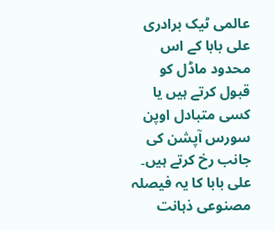عالمی ٹیک برادری علی بابا کے اس محدود ماڈل کو قبول کرتے ہیں یا کسی متبادل اوپن سورس آپشن کی جانب رخ کرتے ہیں۔ علی بابا کا یہ فیصلہ مصنوعی ذہانت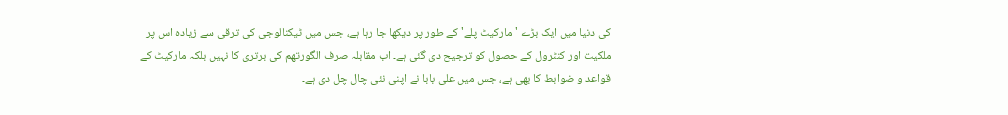کی دنیا میں ایک بڑے 'مارکیٹ پلے' کے طور پر دیکھا جا رہا ہے، جس میں ٹیکنالوجی کی ترقی سے زیادہ اس پر ملکیت اور کنٹرول کے حصول کو ترجیح دی گئی ہے۔ اب مقابلہ صرف الگورتھم کی برتری کا نہیں بلکہ مارکیٹ کے قواعد و ضوابط کا بھی ہے، جس میں علی بابا نے اپنی نئی چال چل دی ہے۔